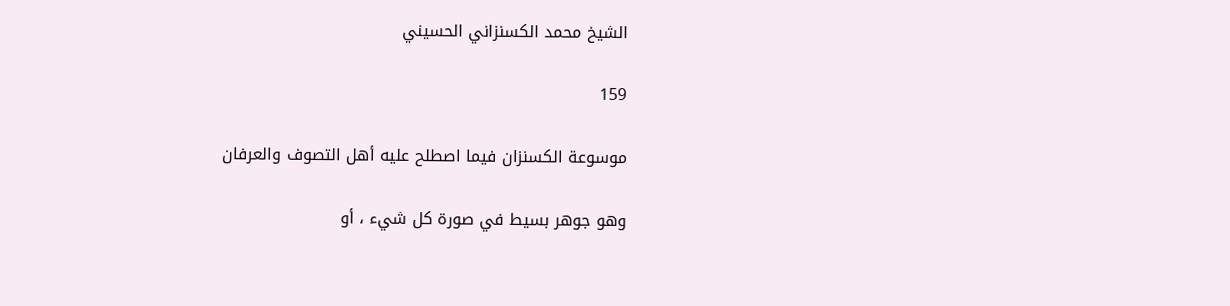الشيخ محمد الكسنزاني الحسيني

159

موسوعة الكسنزان فيما اصطلح عليه أهل التصوف والعرفان

وهو جوهر بسيط في صورة كل شيء ، أو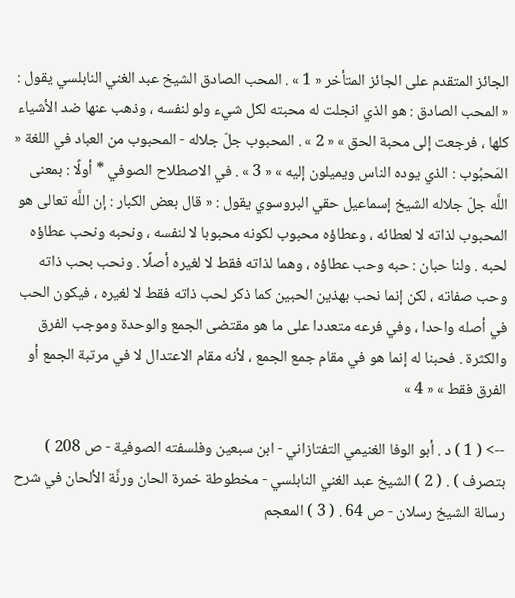الجائز المتقدم على الجائز المتأخر « 1 » . المحب الصادق الشيخ عبد الغني النابلسي يقول : « المحب الصادق : هو الذي انجلت له محبته لكل شيء ولو لنفسه ، وذهب عنها ضد الأشياء كلها ، فرجعت إلى محبة الحق » « 2 » . المحبوب جلّ جلاله - المحبوب من العباد في اللغة « المَحبُوب : الذي يوده الناس ويميلون إليه » « 3 » . في الاصطلاح الصوفي * أولًا : بمعنى اللَّه جلّ جلاله الشيخ إسماعيل حقي البروسوي يقول : « قال بعض الكبار : إن اللَّه تعالى هو المحبوب لذاته لا لعطائه ، وعطاؤه محبوب لكونه محبوبا لا لنفسه ، ونحبه ونحب عطاؤه لحبه . ولنا حبان : حبه وحب عطاؤه ، وهما لذاته فقط لا لغيره أصلًا . ونحب بحب ذاته وحب صفاته ، لكن إنما نحب بهذين الحبين كما ذكر لحب ذاته فقط لا لغيره ، فيكون الحب في أصله واحدا ، وفي فرعه متعددا على ما هو مقتضى الجمع والوحدة وموجب الفرق والكثرة . فحبنا له إنما هو في مقام جمع الجمع ، لأنه مقام الاعتدال لا في مرتبة الجمع أو الفرق فقط » « 4 »

--> ( 1 ) د . أبو الوفا الغنيمي التفتازاني - ابن سبعين وفلسفته الصوفية - ص 208 ) بتصرف ) . ( 2 ) الشيخ عبد الغني النابلسي - مخطوطة خمرة الحان ورنَّة الألحان في شرح رسالة الشيخ رسلان - ص 64 . ( 3 ) المعجم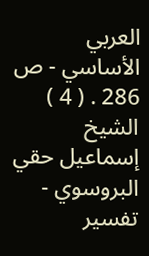العربي الأساسي - ص 286 . ( 4 ) الشيخ إسماعيل حقي البروسوي - تفسير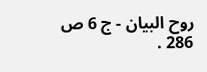روح البيان - ج 6 ص 286 .